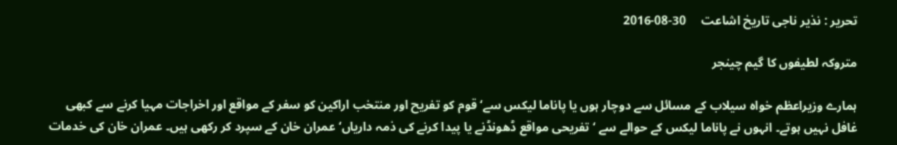تحریر : نذیر ناجی تاریخ اشاعت     30-08-2016

متروکہ لطیفوں کا گیم چینجر

ہمارے وزیراعظم خواہ سیلاب کے مسائل سے دوچار ہوں یا پاناما لیکس سے‘ قوم کو تفریح اور منتخب اراکین کو سفر کے مواقع اور اخراجات مہیا کرنے سے کبھی غافل نہیں ہوتے۔ انہوں نے پاناما لیکس کے حوالے سے ‘تفریحی مواقع ڈھونڈنے یا پیدا کرنے کی ذمہ داریاں‘ عمران خان کے سپرد کر رکھی ہیں۔ عمران خان کی خدمات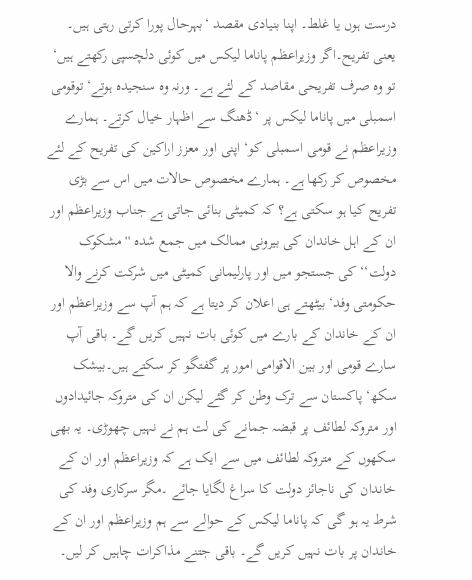درست ہوں یا غلط۔ اپنا بنیادی مقصد ‘بہرحال پورا کرتی رہتی ہیں۔ یعنی تفریح۔اگر وزیراعظم پاناما لیکس میں کوئی دلچسپی رکھتے ہیں‘ تو وہ صرف تفریحی مقاصد کے لئے ہے۔ ورنہ وہ سنجیدہ ہوتے‘ توقومی اسمبلی میں پاناما لیکس پر ‘ڈھنگ سے اظہار خیال کرتے۔ ہمارے وزیراعظم نے قومی اسمبلی کو‘ اپنی اور معزز اراکین کی تفریح کے لئے مخصوص کر رکھا ہے۔ ہمارے مخصوص حالات میں اس سے بڑی تفریح کیا ہو سکتی ہے؟ کہ کمیٹی بنائی جاتی ہے جناب وزیراعظم اور ان کے اہل خاندان کی بیرونی ممالک میں جمع شدہ ''مشکوک دولت‘‘ کی جستجو میں اور پارلیمانی کمیٹی میں شرکت کرنے والا حکومتی وفد‘ بیٹھتے ہی اعلان کر دیتا ہے کہ ہم آپ سے وزیراعظم اور ان کے خاندان کے بارے میں کوئی بات نہیں کریں گے۔ باقی آپ سارے قومی اور بین الاقوامی امور پر گفتگو کر سکتے ہیں۔بیشک سکھ‘ پاکستان سے ترک وطن کر گئے لیکن ان کی متروکہ جائیدادوں اور متروکہ لطائف پر قبضہ جمانے کی لت ہم نے نہیں چھوڑی۔ یہ بھی سکھوں کے متروکہ لطائف میں سے ایک ہے کہ وزیراعظم اور ان کے خاندان کی ناجائز دولت کا سراغ لگایا جائے ۔مگر سرکاری وفد کی شرط یہ ہو گی کہ پاناما لیکس کے حوالے سے ہم وزیراعظم اور ان کے خاندان پر بات نہیں کریں گے۔ باقی جتنے مذاکرات چاہیں کر لیں۔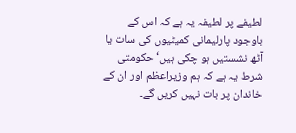لطیفے پر لطیفہ یہ ہے کہ اس کے باوجود پارلیمانی کمیٹیوں کی سات یا آٹھ نشستیں ہو چکی ہیں‘ حکومتی شرط یہ ہے کہ ہم وزیراعظم اور ان کے خاندان پر بات نہیں کریں گے۔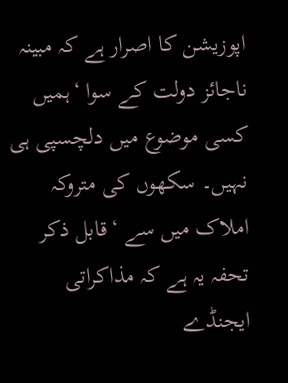اپوزیشن کا اصرار ہے کہ مبینہ ناجائز دولت کے سوا ‘ہمیں کسی موضوع میں دلچسپی ہی نہیں۔ سکھوں کی متروکہ املاک میں سے ‘قابل ذکر تحفہ یہ ہے کہ مذاکراتی ایجنڈے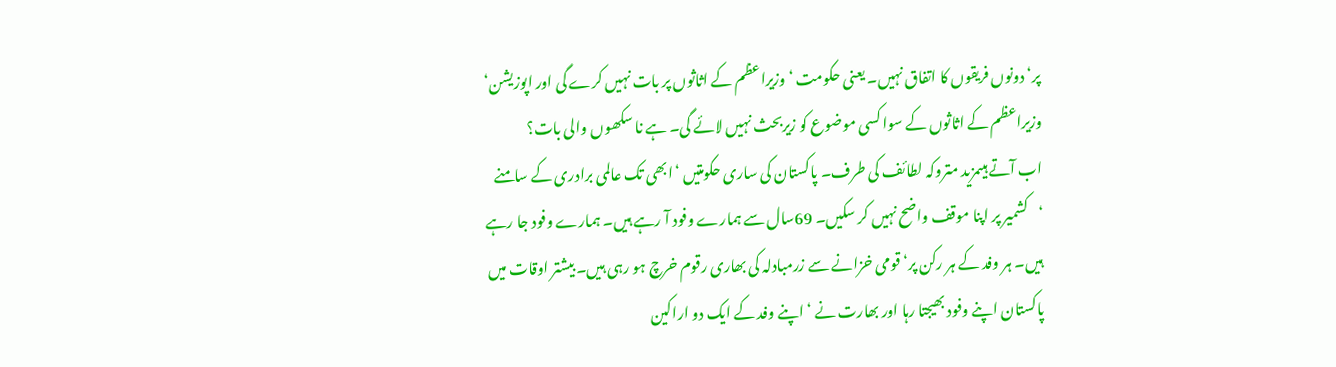پر‘ دونوں فریقوں کا اتفاق نہیں۔ یعنی حکومت ‘ وزیراعظم کے اثاثوں پر بات نہیں کرے گی اور اپوزیشن‘ وزیراعظم کے اثاثوں کے سوا کسی موضوع کو زیربحث نہیں لائے گی۔ ہے نا سکھوں والی بات؟
اب آتے ہیںمزید متروکہ لطائف کی طرف۔ پاکستان کی ساری حکومتیں ‘ابھی تک عالمی برادری کے سامنے ‘کشمیر پر اپنا موقف واضح نہیں کر سکیں۔ 69سال سے ہمارے وفود آ رہے ہیں۔ ہمارے وفود جا رہے ہیں۔ ہر وفد کے ہر رکن پر‘ قومی خزانے سے زرمبادلہ کی بھاری رقوم خرچ ہو رہی ہیں۔ بیشتر اوقات میں پاکستان اپنے وفود بھیجتا رہا اور بھارت نے ‘ اپنے وفد کے ایک دو اراکین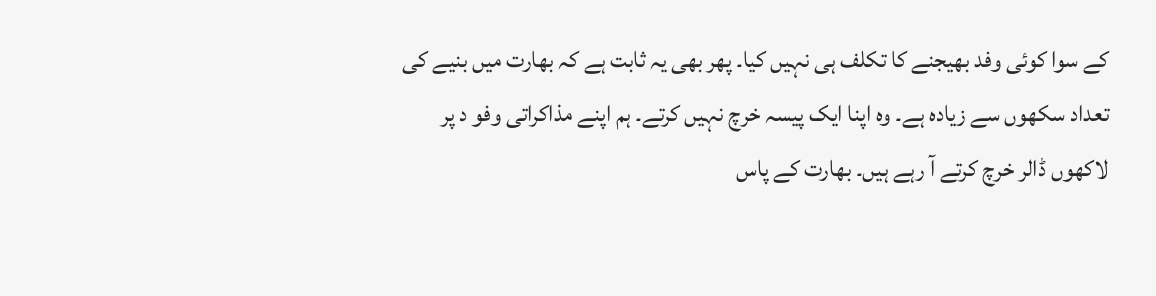کے سوا کوئی وفد بھیجنے کا تکلف ہی نہیں کیا۔ پھر بھی یہ ثابت ہے کہ بھارت میں بنیے کی تعداد سکھوں سے زیادہ ہے۔ وہ اپنا ایک پیسہ خرچ نہیں کرتے۔ ہم اپنے مذاکراتی وفو د پر لاکھوں ڈالر خرچ کرتے آ رہے ہیں۔ بھارت کے پاس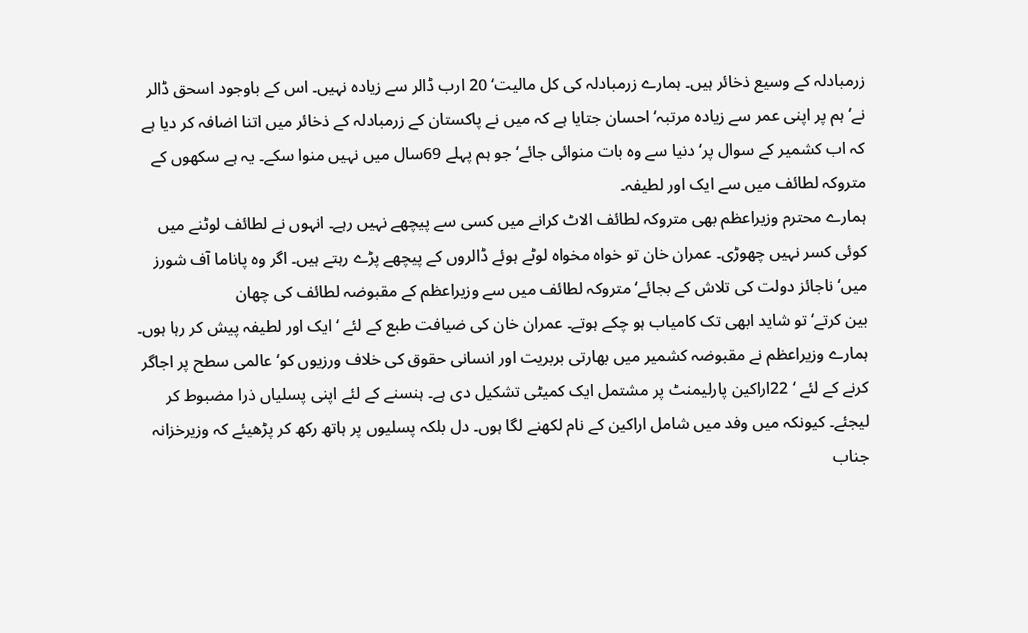زرمبادلہ کے وسیع ذخائر ہیں۔ ہمارے زرمبادلہ کی کل مالیت‘ 20 ارب ڈالر سے زیادہ نہیں۔ اس کے باوجود اسحق ڈالر نے‘ ہم پر اپنی عمر سے زیادہ مرتبہ‘ احسان جتایا ہے کہ میں نے پاکستان کے زرمبادلہ کے ذخائر میں اتنا اضافہ کر دیا ہے کہ اب کشمیر کے سوال پر‘ دنیا سے وہ بات منوائی جائے‘ جو ہم پہلے 69سال میں نہیں منوا سکے۔ یہ ہے سکھوں کے متروکہ لطائف میں سے ایک اور لطیفہ۔
ہمارے محترم وزیراعظم بھی متروکہ لطائف الاٹ کرانے میں کسی سے پیچھے نہیں رہے۔ انہوں نے لطائف لوٹنے میں کوئی کسر نہیں چھوڑی۔ عمران خان تو خواہ مخواہ لوٹے ہوئے ڈالروں کے پیچھے پڑے رہتے ہیں۔ اگر وہ پاناما آف شورز میں‘ ناجائز دولت کی تلاش کے بجائے‘ متروکہ لطائف میں سے وزیراعظم کے مقبوضہ لطائف کی چھان
بین کرتے‘ تو شاید ابھی تک کامیاب ہو چکے ہوتے۔ عمران خان کی ضیافت طبع کے لئے ‘ایک اور لطیفہ پیش کر رہا ہوں۔ ہمارے وزیراعظم نے مقبوضہ کشمیر میں بھارتی بربریت اور انسانی حقوق کی خلاف ورزیوں کو‘ عالمی سطح پر اجاگر کرنے کے لئے ‘ 22اراکین پارلیمنٹ پر مشتمل ایک کمیٹی تشکیل دی ہے۔ ہنسنے کے لئے اپنی پسلیاں ذرا مضبوط کر لیجئے۔ کیونکہ میں وفد میں شامل اراکین کے نام لکھنے لگا ہوں۔ دل بلکہ پسلیوں پر ہاتھ رکھ کر پڑھیئے کہ وزیرخزانہ جناب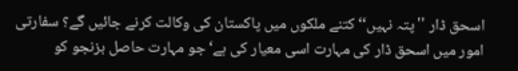اسحق ڈار ''پتہ نہیں‘‘ کتنے ملکوں میں پاکستان کی وکالت کرنے جائیں گے؟ سفارتی امور میں اسحق ڈار کی مہارت اسی معیار کی ہے‘ جو مہارت حاصل بزنجو کو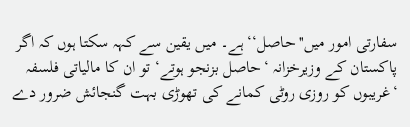سفارتی امور میں''حاصل‘‘ ہے۔ میں یقین سے کہہ سکتا ہوں کہ اگر پاکستان کے وزیرخزانہ ‘حاصل بزنجو ہوتے‘ تو ان کا مالیاتی فلسفہ ‘غریبوں کو روزی روٹی کمانے کی تھوڑی بہت گنجائش ضرور دے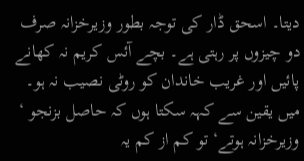دیتا۔ اسحق ڈار کی توجہ بطور وزیرخزانہ صرف دو چیزوں پر رہتی ہے۔ بچے آئس کریم نہ کھانے پائیں اور غریب خاندان کو روٹی نصیب نہ ہو۔ میں یقین سے کہہ سکتا ہوں کہ حاصل بزنجو ‘ وزیرخزانہ ہوتے‘ تو کم از کم یہ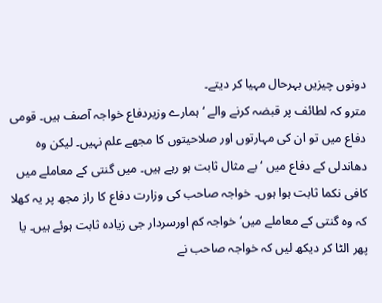دونوں چیزیں بہرحال مہیا کر دیتے۔
مترو کہ لطائف پر قبضہ کرنے والے ‘ہمارے وزیردفاع خواجہ آصف ہیں۔ قومی دفاع میں تو ان کی مہارتوں اور صلاحیتوں کا مجھے علم نہیں۔ لیکن وہ دھاندلی کے دفاع میں ‘بے مثال ثابت ہو رہے ہیں۔ میں گنتی کے معاملے میں کافی نکما ثابت ہوا ہوں۔ خواجہ صاحب کی وزارت دفاع کا راز مجھ پر یہ کھلا کہ وہ گنتی کے معاملے میں‘ خواجہ کم اورسردار جی زیادہ ثابت ہوئے ہیں۔ یا پھر الٹا کر دیکھ لیں کہ خواجہ صاحب نے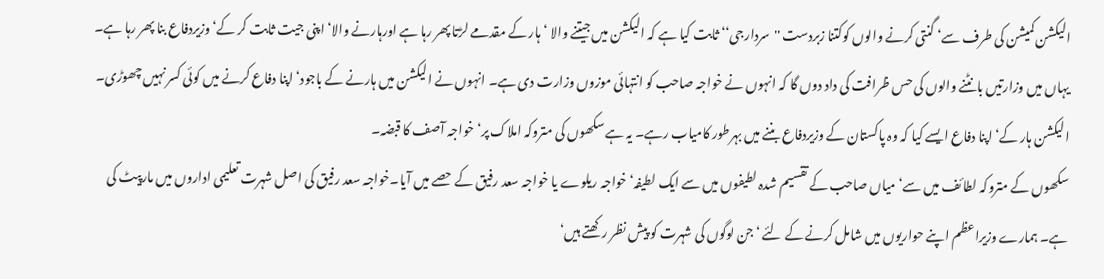الیکشن کمیشن کی طرف سے‘ گنتی کرنے والوں کوکتنا زبردست ''سردارجی‘‘ ثابت کیا ہے کہ الیکشن میں جیتنے والا ‘ہار کے مقدمے لڑتا پھر رہا ہے اورہارنے والا‘ اپنی جیت ثابت کر کے‘ وزیردفاع بنا پھر رہا ہے۔ یہاں میں وزارتیں بانٹنے والوں کی حس ظرافت کی داد دوں گا کہ انہوں نے خواجہ صاحب کو انتہائی موزوں وزارت دی ہے۔ انہوں نے الیکشن میں ہارنے کے باجود‘ اپنا دفاع کرنے میں کوئی کسر نہیں چھوڑی۔ الیکشن ہار کے‘ اپنا دفاع ایسے کیا کہ وہ پاکستان کے وزیردفاع بننے میں بہرطور کامیاب رہے۔ یہ ہے سکھوں کی متروکہ املاک پر‘ خواجہ آصف کا قبضہ۔
سکھوں کے متروکہ لطائف میں سے‘ میاں صاحب کے تقسیم شدہ لطیفوں میں سے ایک لطیفہ‘ خواجہ ریلوے یا خواجہ سعد رفیق کے حصے میں آیا۔خواجہ سعد رفیق کی اصل شہرت تعلیمی اداروں میں مارپیٹ کی ہے۔ ہمارے وزیراعظم اپنے حواریوں میں شامل کرنے کے لئے ‘جن لوگوں کی شہرت کو پیش نظر رکھتے ہیں‘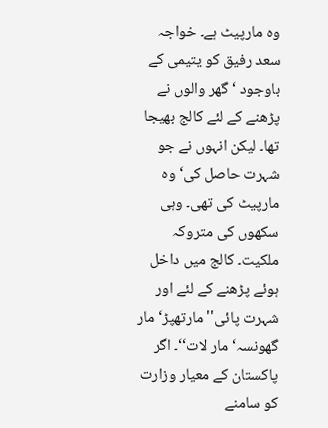وہ مارپیٹ ہے۔ خواجہ سعد رفیق کو یتیمی کے باوجود ‘گھر والوں نے پڑھنے کے لئے کالج بھیجا تھا۔ لیکن انہوں نے جو شہرت حاصل کی‘ وہ مارپیٹ کی تھی۔ وہی سکھوں کی متروکہ ملکیت۔ کالج میں داخل ہوئے پڑھنے کے لئے اور شہرت پائی''مارتھپڑ‘ مار گھونسہ‘ مار لات‘‘۔ اگر پاکستان کے معیار وزارت کو سامنے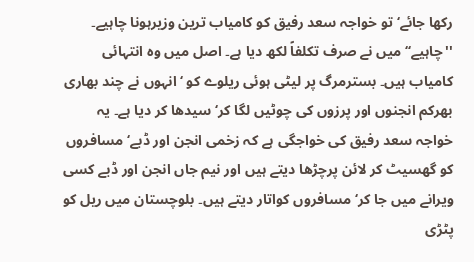رکھا جائے‘ تو خواجہ سعد رفیق کو کامیاب ترین وزیرہونا چاہیے۔ ''چاہیے‘‘ میں نے صرف تکلفاً لکھ دیا ہے۔ اصل میں وہ انتہائی کامیاب ہیں۔ بسترمرگ پر لیٹی ہوئی ریلوے کو ‘انہوں نے چند بھاری بھرکم انجنوں اور پرزوں کی چوٹیں لگا کر‘ سیدھا کر دیا ہے۔ یہ خواجہ سعد رفیق کی خواجگی ہے کہ زخمی انجن اور ڈبے‘ مسافروں کو گھسیٹ کر لائن پرچڑھا دیتے ہیں اور نیم جاں انجن اور ڈبے کسی ویرانے میں جا کر‘ مسافروں کواتار دیتے ہیں۔ بلوچستان میں ریل کو پٹڑی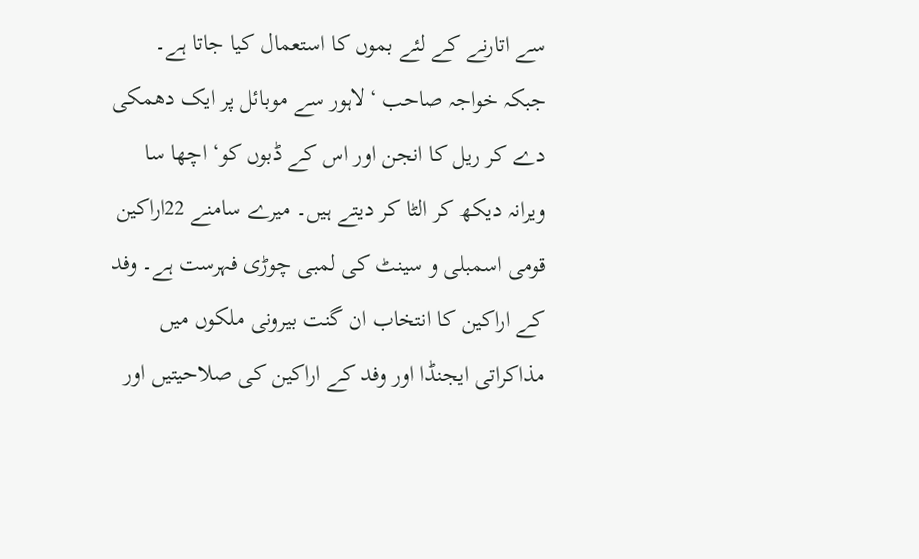سے اتارنے کے لئے بموں کا استعمال کیا جاتا ہے۔ جبکہ خواجہ صاحب ‘لاہور سے موبائل پر ایک دھمکی دے کر ریل کا انجن اور اس کے ڈبوں کو‘ اچھا سا ویرانہ دیکھ کر الٹا کر دیتے ہیں۔ میرے سامنے 22اراکین قومی اسمبلی و سینٹ کی لمبی چوڑی فہرست ہے۔ وفد کے اراکین کا انتخاب ان گنت بیرونی ملکوں میں مذاکراتی ایجنڈا اور وفد کے اراکین کی صلاحیتیں اور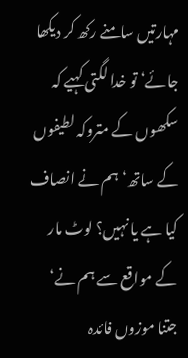مہارتیں سامنے رکھ کر دیکھا جائے‘ تو خدا لگتی کہیے کہ سکھوں کے متروکہ لطیفوں کے ساتھ‘ ہم نے انصاف کیا ہے یا نہیں؟ لوٹ مار کے مواقع سے ہم نے‘ جتنا موزوں فائدہ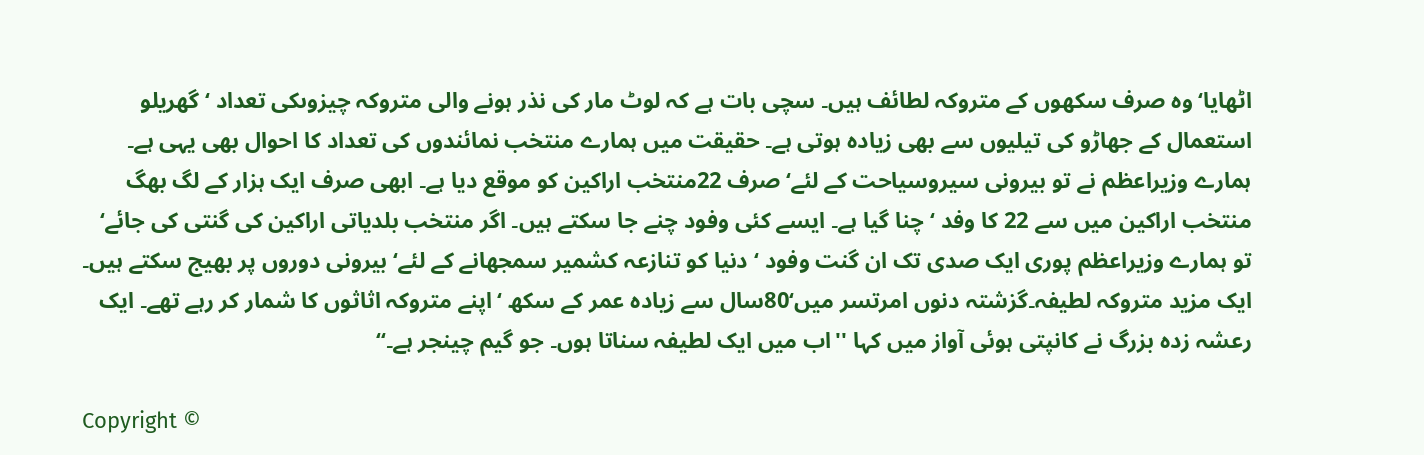اٹھایا‘ وہ صرف سکھوں کے متروکہ لطائف ہیں۔ سچی بات ہے کہ لوٹ مار کی نذر ہونے والی متروکہ چیزوںکی تعداد ‘گھریلو استعمال کے جھاڑو کی تیلیوں سے بھی زیادہ ہوتی ہے۔ حقیقت میں ہمارے منتخب نمائندوں کی تعداد کا احوال بھی یہی ہے۔ ہمارے وزیراعظم نے تو بیرونی سیروسیاحت کے لئے‘ صرف 22منتخب اراکین کو موقع دیا ہے۔ ابھی صرف ایک ہزار کے لگ بھگ منتخب اراکین میں سے 22 کا وفد ‘چنا گیا ہے۔ ایسے کئی وفود چنے جا سکتے ہیں۔ اگر منتخب بلدیاتی اراکین کی گنتی کی جائے‘ تو ہمارے وزیراعظم پوری ایک صدی تک ان گنت وفود ‘دنیا کو تنازعہ کشمیر سمجھانے کے لئے‘ بیرونی دوروں پر بھیج سکتے ہیں۔ ایک مزید متروکہ لطیفہ۔گزشتہ دنوں امرتسر میں‘80سال سے زیادہ عمر کے سکھ ‘اپنے متروکہ اثاثوں کا شمار کر رہے تھے۔ ایک رعشہ زدہ بزرگ نے کانپتی ہوئی آواز میں کہا ''اب میں ایک لطیفہ سناتا ہوں۔ جو گیم چینجر ہے۔‘‘

Copyright ©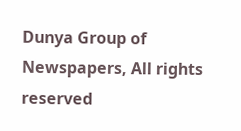Dunya Group of Newspapers, All rights reserved